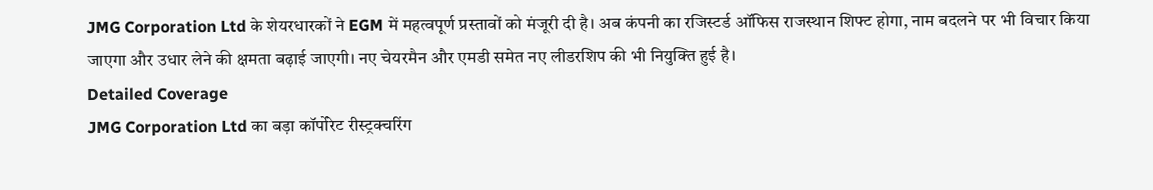JMG Corporation Ltd के शेयरधारकों ने EGM में महत्वपूर्ण प्रस्तावों को मंजूरी दी है। अब कंपनी का रजिस्टर्ड ऑफिस राजस्थान शिफ्ट होगा, नाम बदलने पर भी विचार किया जाएगा और उधार लेने की क्षमता बढ़ाई जाएगी। नए चेयरमैन और एमडी समेत नए लीडरशिप की भी नियुक्ति हुई है।
Detailed Coverage
JMG Corporation Ltd का बड़ा कॉर्पोरेट रीस्ट्रक्चरिंग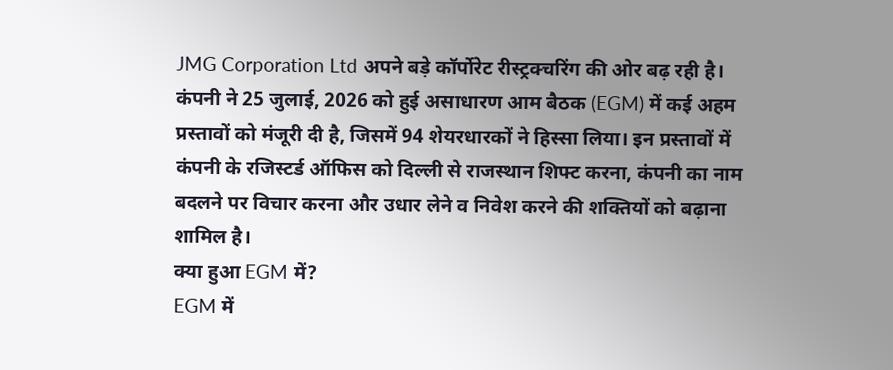JMG Corporation Ltd अपने बड़े कॉर्पोरेट रीस्ट्रक्चरिंग की ओर बढ़ रही है। कंपनी ने 25 जुलाई, 2026 को हुई असाधारण आम बैठक (EGM) में कई अहम प्रस्तावों को मंजूरी दी है, जिसमें 94 शेयरधारकों ने हिस्सा लिया। इन प्रस्तावों में कंपनी के रजिस्टर्ड ऑफिस को दिल्ली से राजस्थान शिफ्ट करना, कंपनी का नाम बदलने पर विचार करना और उधार लेने व निवेश करने की शक्तियों को बढ़ाना शामिल है।
क्या हुआ EGM में?
EGM में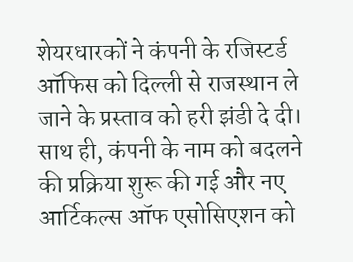शेयरधारकों ने कंपनी के रजिस्टर्ड ऑफिस को दिल्ली से राजस्थान ले जाने के प्रस्ताव को हरी झंडी दे दी। साथ ही, कंपनी के नाम को बदलने की प्रक्रिया शुरू की गई और नए आर्टिकल्स ऑफ एसोसिएशन को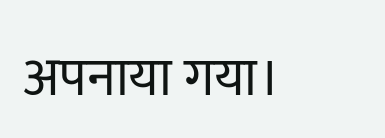अपनाया गया।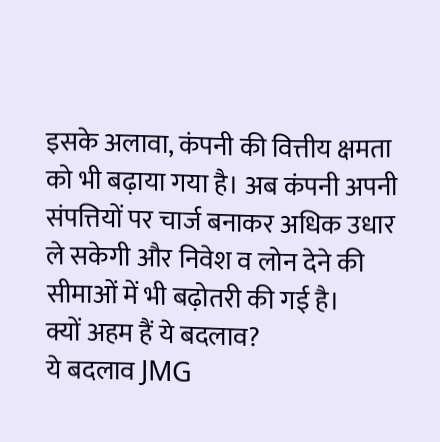इसके अलावा, कंपनी की वित्तीय क्षमता को भी बढ़ाया गया है। अब कंपनी अपनी संपत्तियों पर चार्ज बनाकर अधिक उधार ले सकेगी और निवेश व लोन देने की सीमाओं में भी बढ़ोतरी की गई है।
क्यों अहम हैं ये बदलाव?
ये बदलाव JMG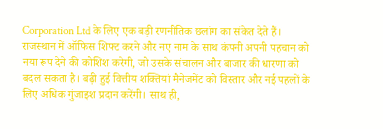Corporation Ltd के लिए एक बड़ी रणनीतिक छलांग का संकेत देते हैं। राजस्थान में ऑफिस शिफ्ट करने और नए नाम के साथ कंपनी अपनी पहचान को नया रूप देने की कोशिश करेगी, जो उसके संचालन और बाजार की धारणा को बदल सकता है। बढ़ी हुई वित्तीय शक्तियां मैनेजमेंट को विस्तार और नई पहलों के लिए अधिक गुंजाइश प्रदान करेंगी। साथ ही,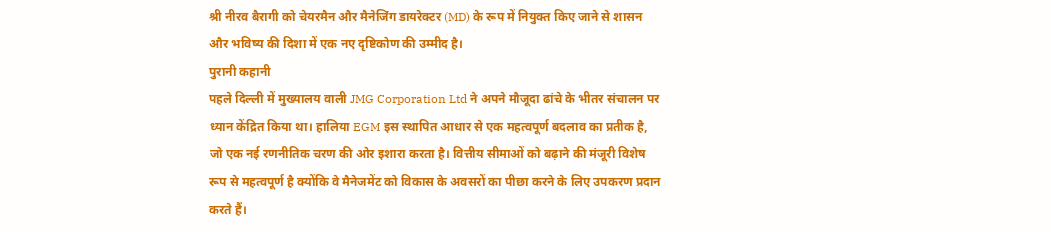श्री नीरव बैरागी को चेयरमैन और मैनेजिंग डायरेक्टर (MD) के रूप में नियुक्त किए जाने से शासन और भविष्य की दिशा में एक नए दृष्टिकोण की उम्मीद है।
पुरानी कहानी
पहले दिल्ली में मुख्यालय वाली JMG Corporation Ltd ने अपने मौजूदा ढांचे के भीतर संचालन पर ध्यान केंद्रित किया था। हालिया EGM इस स्थापित आधार से एक महत्वपूर्ण बदलाव का प्रतीक है, जो एक नई रणनीतिक चरण की ओर इशारा करता है। वित्तीय सीमाओं को बढ़ाने की मंजूरी विशेष रूप से महत्वपूर्ण है क्योंकि वे मैनेजमेंट को विकास के अवसरों का पीछा करने के लिए उपकरण प्रदान करते हैं।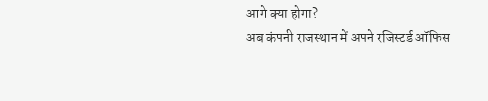आगे क्या होगा?
अब कंपनी राजस्थान में अपने रजिस्टर्ड ऑफिस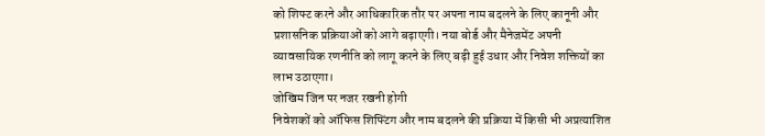को शिफ्ट करने और आधिकारिक तौर पर अपना नाम बदलने के लिए कानूनी और प्रशासनिक प्रक्रियाओं को आगे बढ़ाएगी। नया बोर्ड और मैनेजमेंट अपनी व्यावसायिक रणनीति को लागू करने के लिए बढ़ी हुई उधार और निवेश शक्तियों का लाभ उठाएगा।
जोखिम जिन पर नजर रखनी होगी
निवेशकों को ऑफिस शिफ्टिंग और नाम बदलने की प्रक्रिया में किसी भी अप्रत्याशित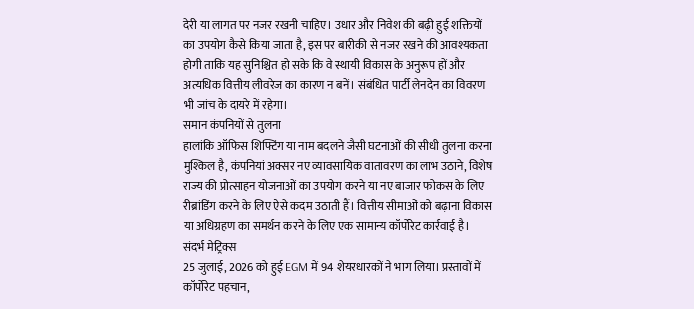देरी या लागत पर नजर रखनी चाहिए। उधार और निवेश की बढ़ी हुई शक्तियों का उपयोग कैसे किया जाता है, इस पर बारीकी से नजर रखने की आवश्यकता होगी ताकि यह सुनिश्चित हो सके कि वे स्थायी विकास के अनुरूप हों और अत्यधिक वित्तीय लीवरेज का कारण न बनें। संबंधित पार्टी लेनदेन का विवरण भी जांच के दायरे में रहेगा।
समान कंपनियों से तुलना
हालांकि ऑफिस शिफ्टिंग या नाम बदलने जैसी घटनाओं की सीधी तुलना करना मुश्किल है, कंपनियां अक्सर नए व्यावसायिक वातावरण का लाभ उठाने, विशेष राज्य की प्रोत्साहन योजनाओं का उपयोग करने या नए बाजार फोकस के लिए रीब्रांडिंग करने के लिए ऐसे कदम उठाती हैं। वित्तीय सीमाओं को बढ़ाना विकास या अधिग्रहण का समर्थन करने के लिए एक सामान्य कॉर्पोरेट कार्रवाई है।
संदर्भ मेट्रिक्स
25 जुलाई, 2026 को हुई EGM में 94 शेयरधारकों ने भाग लिया। प्रस्तावों में कॉर्पोरेट पहचान,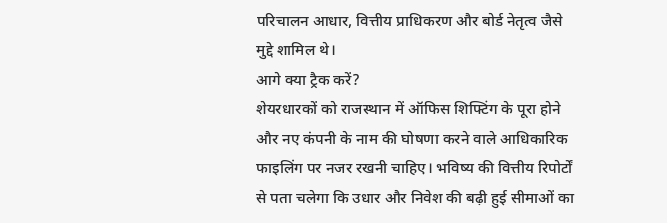परिचालन आधार, वित्तीय प्राधिकरण और बोर्ड नेतृत्व जैसे मुद्दे शामिल थे।
आगे क्या ट्रैक करें?
शेयरधारकों को राजस्थान में ऑफिस शिफ्टिंग के पूरा होने और नए कंपनी के नाम की घोषणा करने वाले आधिकारिक फाइलिंग पर नजर रखनी चाहिए। भविष्य की वित्तीय रिपोर्टों से पता चलेगा कि उधार और निवेश की बढ़ी हुई सीमाओं का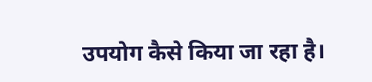उपयोग कैसे किया जा रहा है।